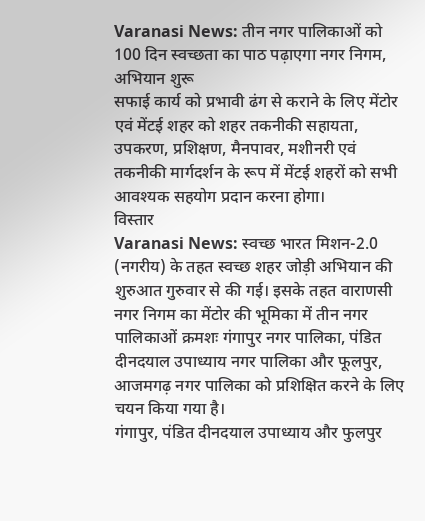Varanasi News: तीन नगर पालिकाओं को 100 दिन स्वच्छता का पाठ पढ़ाएगा नगर निगम, अभियान शुरू
सफाई कार्य को प्रभावी ढंग से कराने के लिए मेंटोर एवं मेंटई शहर को शहर तकनीकी सहायता, उपकरण, प्रशिक्षण, मैनपावर, मशीनरी एवं तकनीकी मार्गदर्शन के रूप में मेंटई शहरों को सभी आवश्यक सहयोग प्रदान करना होगा।
विस्तार
Varanasi News: स्वच्छ भारत मिशन-2.0 (नगरीय) के तहत स्वच्छ शहर जोड़ी अभियान की शुरुआत गुरुवार से की गई। इसके तहत वाराणसी नगर निगम का मेंटोर की भूमिका में तीन नगर पालिकाओं क्रमशः गंगापुर नगर पालिका, पंडित दीनदयाल उपाध्याय नगर पालिका और फूलपुर, आजमगढ़ नगर पालिका को प्रशिक्षित करने के लिए चयन किया गया है।
गंगापुर, पंडित दीनदयाल उपाध्याय और फुलपुर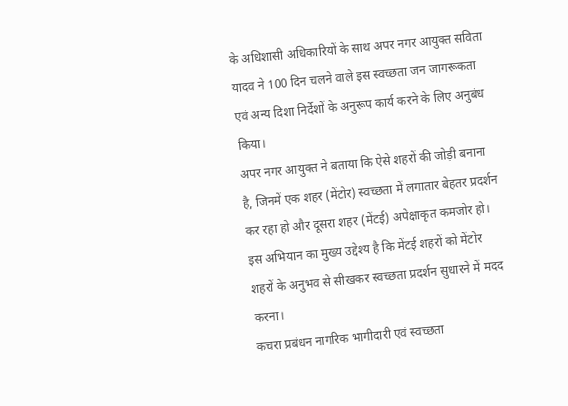के अधिशासी अधिकारियों के साथ अपर नगर आयुक्त सविता यादव ने 100 दिन चलने वाले इस स्वच्छता जन जागरूकता एवं अन्य दिशा निर्देशों के अनुरूप कार्य करने के लिए अनुबंध किया।
अपर नगर आयुक्त ने बताया कि ऐसे शहरों की जोड़ी बनाना है, जिनमें एक शहर (मेंटोर) स्वच्छता में लगातार बेहतर प्रदर्शन कर रहा हो और दूसरा शहर (मेंटई) अपेक्षाकृत कमजोर हो। इस अभियान का मुख्य उद्देश्य है कि मेंटई शहरों को मेंटोर शहरों के अनुभव से सीखकर स्वच्छता प्रदर्शन सुधारने में मदद करना।
कचरा प्रबंधन नागरिक भागीदारी एवं स्वच्छता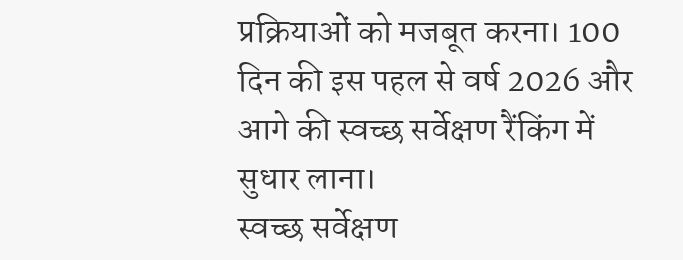प्रक्रियाओं को मजबूत करना। 100 दिन की इस पहल से वर्ष 2026 और आगे की स्वच्छ सर्वेक्षण रैंकिंग में सुधार लाना।
स्वच्छ सर्वेक्षण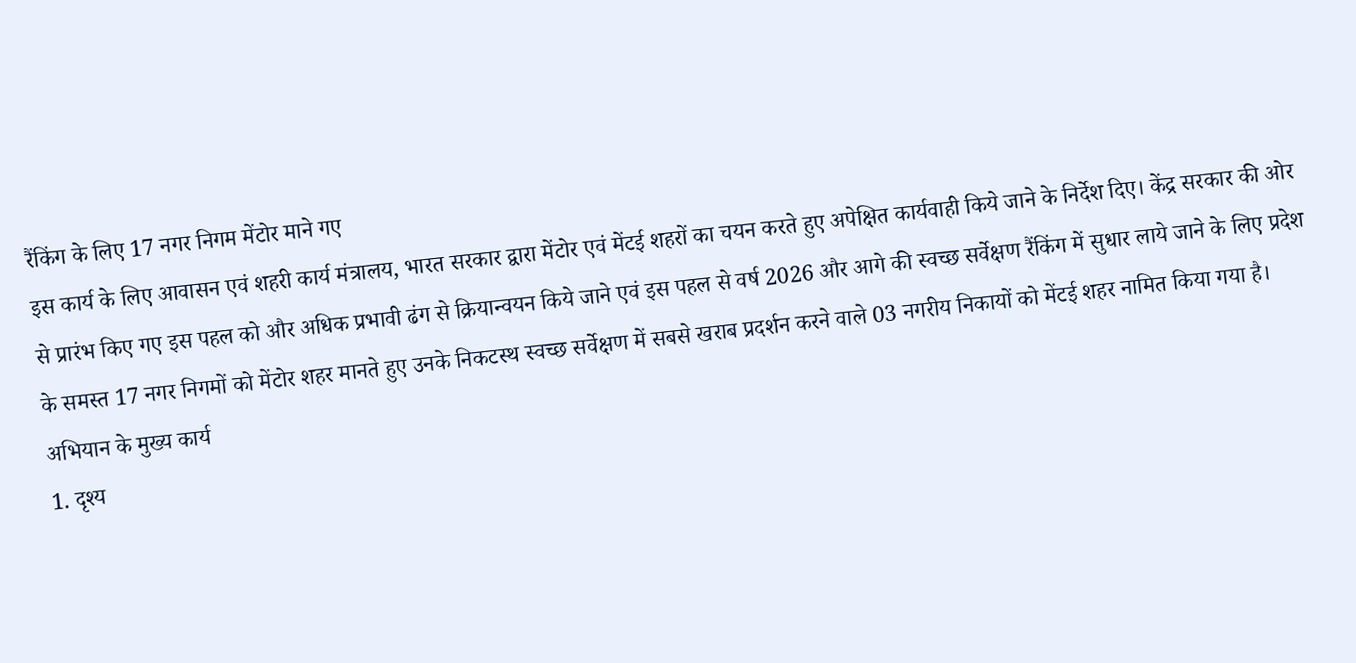रैंकिंग के लिए 17 नगर निगम मेंटोर माने गए
इस कार्य के लिए आवासन एवं शहरी कार्य मंत्रालय, भारत सरकार द्वारा मेंटोर एवं मेंटई शहरों का चयन करते हुए अपेक्षित कार्यवाही किये जाने के निर्देश दिए। केंद्र सरकार की ओर से प्रारंभ किए गए इस पहल को और अधिक प्रभावी ढंग से क्रियान्वयन किये जाने एवं इस पहल से वर्ष 2026 और आगे की स्वच्छ सर्वेक्षण रैंकिंग में सुधार लाये जाने के लिए प्रदेश के समस्त 17 नगर निगमों को मेंटोर शहर मानते हुए उनके निकटस्थ स्वच्छ सर्वेक्षण में सबसे खराब प्रदर्शन करने वाले 03 नगरीय निकायों को मेंटई शहर नामित किया गया है।
अभियान के मुख्य कार्य
1. दृश्य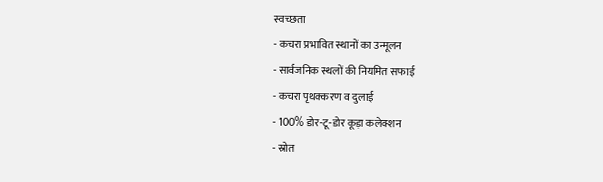स्वच्छता
- कचरा प्रभावित स्थानों का उन्मूलन
- सार्वजनिक स्थलों की नियमित सफाई
- कचरा पृथक्करण व दुलाई
- 100% डोर-टू-डोर कूड़ा कलेक्शन
- स्रोत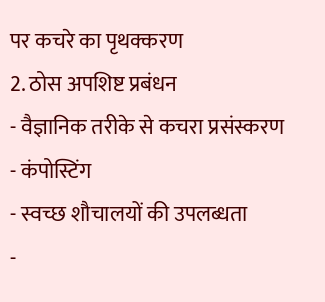पर कचरे का पृथक्करण
2. ठोस अपशिष्ट प्रबंधन
- वैज्ञानिक तरीके से कचरा प्रसंस्करण
- कंपोस्टिंग
- स्वच्छ शौचालयों की उपलब्धता
-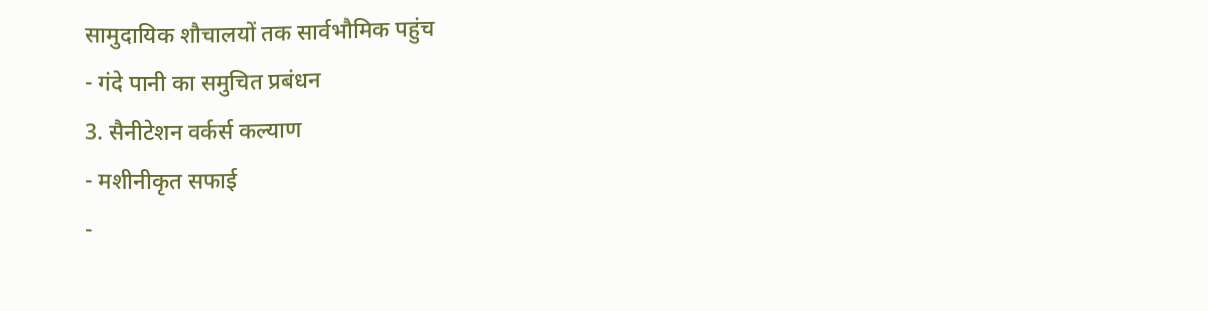सामुदायिक शौचालयों तक सार्वभौमिक पहुंच
- गंदे पानी का समुचित प्रबंधन
3. सैनीटेशन वर्कर्स कल्याण
- मशीनीकृत सफाई
-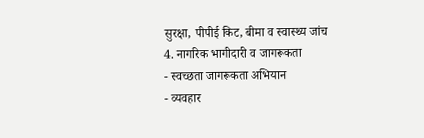सुरक्षा, पीपीई किट, बीमा व स्वास्थ्य जांच
4. नागरिक भागीदारी व जागरूकता
- स्वच्छता जागरूकता अभियान
- व्यवहार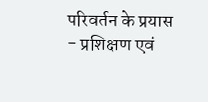परिवर्तन के प्रयास
- प्रशिक्षण एवं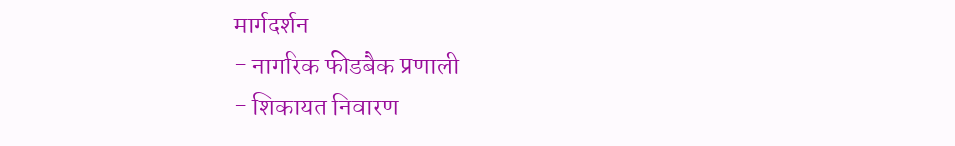मार्गदर्शन
- नागरिक फीडबैक प्रणाली
- शिकायत निवारण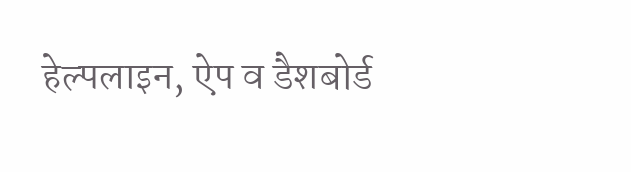हेल्पलाइन, ऐप व डैशबोर्ड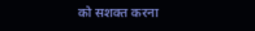को सशक्त करना